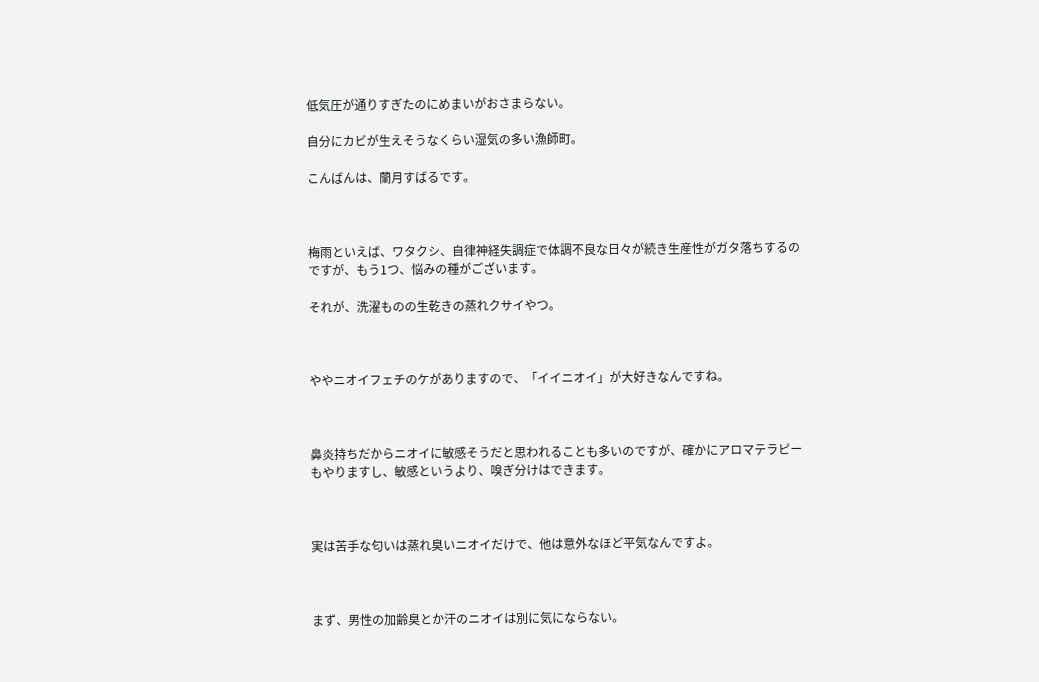低気圧が通りすぎたのにめまいがおさまらない。

自分にカビが生えそうなくらい湿気の多い漁師町。

こんばんは、蘭月すばるです。



梅雨といえば、ワタクシ、自律神経失調症で体調不良な日々が続き生産性がガタ落ちするのですが、もう1つ、悩みの種がございます。

それが、洗濯ものの生乾きの蒸れクサイやつ。



ややニオイフェチのケがありますので、「イイニオイ」が大好きなんですね。



鼻炎持ちだからニオイに敏感そうだと思われることも多いのですが、確かにアロマテラピーもやりますし、敏感というより、嗅ぎ分けはできます。



実は苦手な匂いは蒸れ臭いニオイだけで、他は意外なほど平気なんですよ。



まず、男性の加齢臭とか汗のニオイは別に気にならない。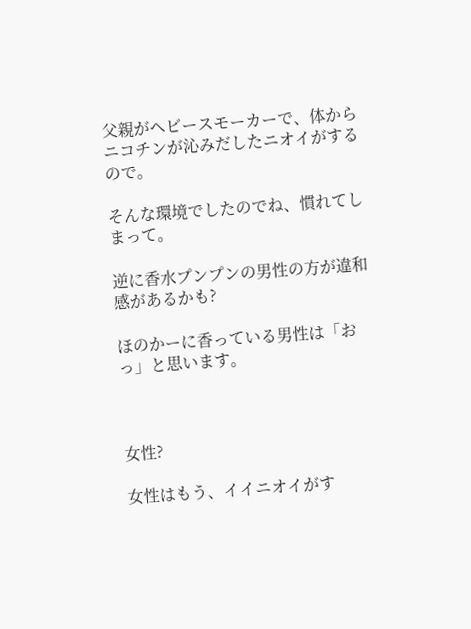父親がヘビースモーカーで、体からニコチンが沁みだしたニオイがするので。

そんな環境でしたのでね、慣れてしまって。

逆に香水プンプンの男性の方が違和感があるかも?

ほのかーに香っている男性は「おっ」と思います。



女性?

女性はもう、イイニオイがす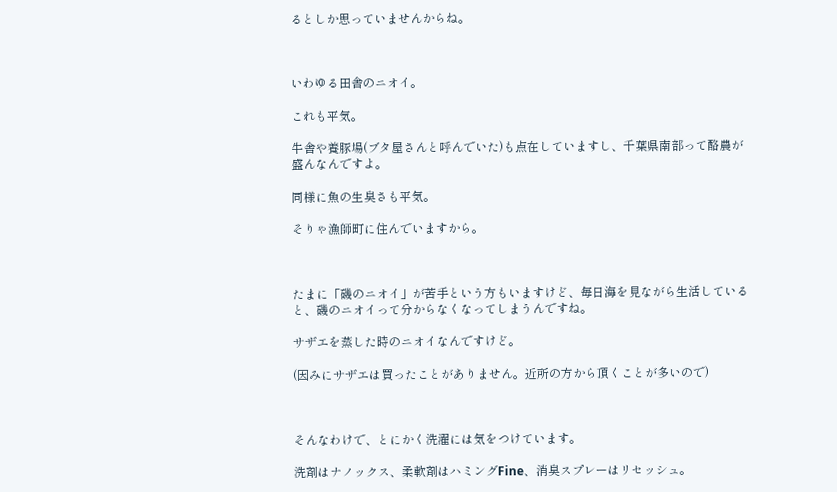るとしか思っていませんからね。



いわゆる田舎のニオイ。

これも平気。

牛舎や養豚場(ブタ屋さんと呼んでいた)も点在していますし、千葉県南部って酪農が盛んなんですよ。

同様に魚の生臭さも平気。

そりゃ漁師町に住んでいますから。



たまに「磯のニオイ」が苦手という方もいますけど、毎日海を見ながら生活していると、磯のニオイって分からなくなってしまうんですね。

サザエを蒸した時のニオイなんですけど。

(因みにサザエは買ったことがありません。近所の方から頂くことが多いので)



そんなわけで、とにかく洗濯には気をつけています。

洗剤はナノックス、柔軟剤はハミングFine、消臭スプレーはリセッシュ。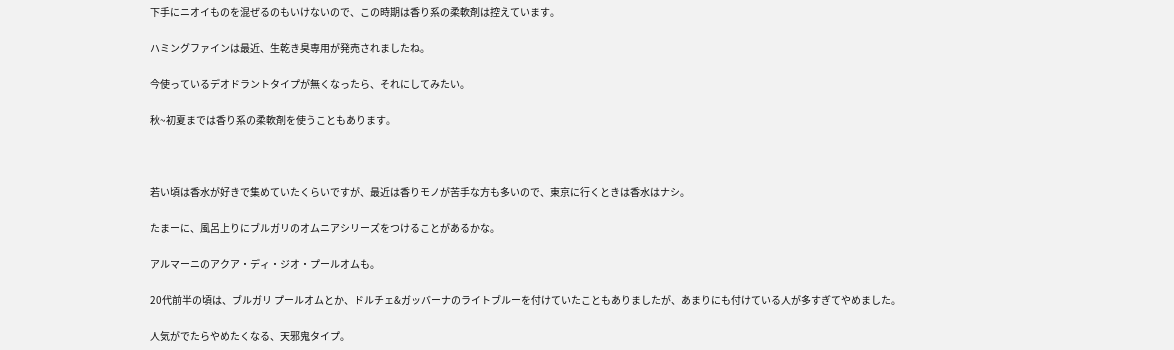下手にニオイものを混ぜるのもいけないので、この時期は香り系の柔軟剤は控えています。

ハミングファインは最近、生乾き臭専用が発売されましたね。

今使っているデオドラントタイプが無くなったら、それにしてみたい。

秋~初夏までは香り系の柔軟剤を使うこともあります。



若い頃は香水が好きで集めていたくらいですが、最近は香りモノが苦手な方も多いので、東京に行くときは香水はナシ。

たまーに、風呂上りにブルガリのオムニアシリーズをつけることがあるかな。

アルマーニのアクア・ディ・ジオ・プールオムも。

20代前半の頃は、ブルガリ プールオムとか、ドルチェ&ガッバーナのライトブルーを付けていたこともありましたが、あまりにも付けている人が多すぎてやめました。

人気がでたらやめたくなる、天邪鬼タイプ。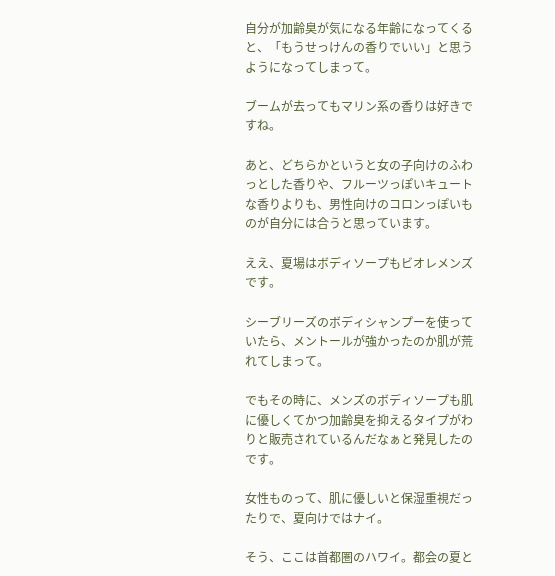自分が加齢臭が気になる年齢になってくると、「もうせっけんの香りでいい」と思うようになってしまって。

ブームが去ってもマリン系の香りは好きですね。

あと、どちらかというと女の子向けのふわっとした香りや、フルーツっぽいキュートな香りよりも、男性向けのコロンっぽいものが自分には合うと思っています。

ええ、夏場はボディソープもビオレメンズです。

シーブリーズのボディシャンプーを使っていたら、メントールが強かったのか肌が荒れてしまって。

でもその時に、メンズのボディソープも肌に優しくてかつ加齢臭を抑えるタイプがわりと販売されているんだなぁと発見したのです。

女性ものって、肌に優しいと保湿重視だったりで、夏向けではナイ。

そう、ここは首都圏のハワイ。都会の夏と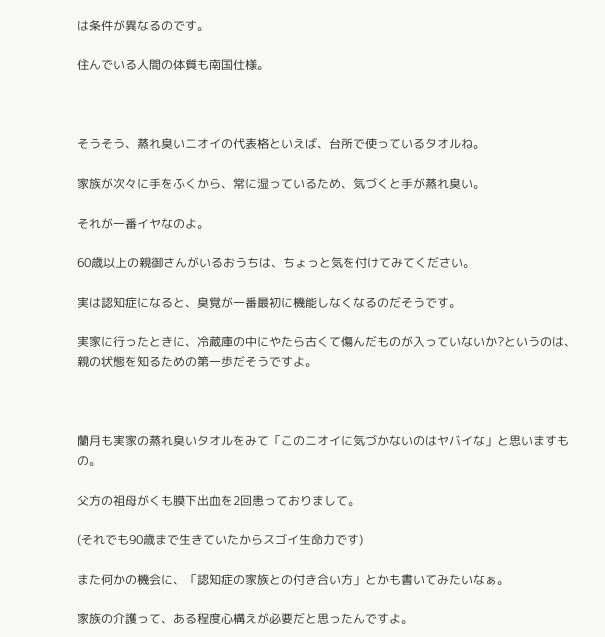は条件が異なるのです。

住んでいる人間の体質も南国仕様。



そうそう、蒸れ臭いニオイの代表格といえば、台所で使っているタオルね。

家族が次々に手をふくから、常に湿っているため、気づくと手が蒸れ臭い。

それが一番イヤなのよ。

60歳以上の親御さんがいるおうちは、ちょっと気を付けてみてください。

実は認知症になると、臭覚が一番最初に機能しなくなるのだそうです。

実家に行ったときに、冷蔵庫の中にやたら古くて傷んだものが入っていないか?というのは、親の状態を知るための第一歩だそうですよ。



蘭月も実家の蒸れ臭いタオルをみて「このニオイに気づかないのはヤバイな」と思いますもの。

父方の祖母がくも膜下出血を2回患っておりまして。

(それでも90歳まで生きていたからスゴイ生命力です)

また何かの機会に、「認知症の家族との付き合い方」とかも書いてみたいなぁ。

家族の介護って、ある程度心構えが必要だと思ったんですよ。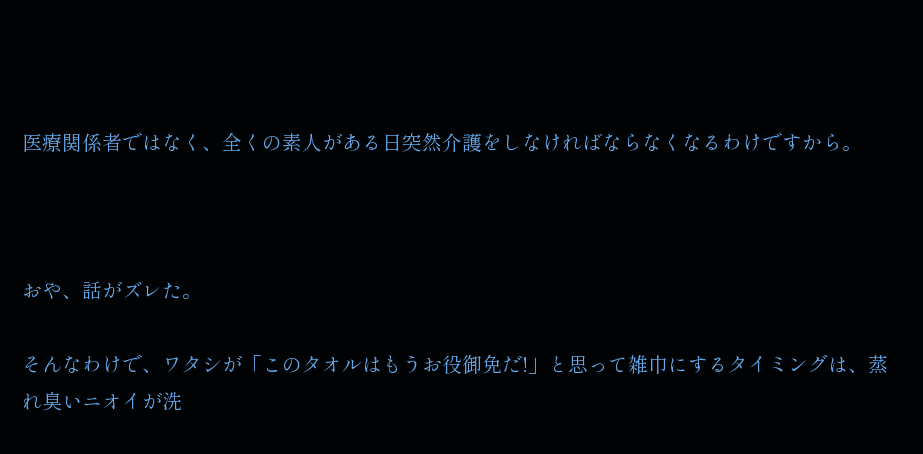医療関係者ではなく、全くの素人がある日突然介護をしなければならなくなるわけですから。



おや、話がズレた。

そんなわけで、ワタシが「このタオルはもうお役御免だ!」と思って雑巾にするタイミングは、蒸れ臭いニオイが洗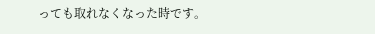っても取れなくなった時です。